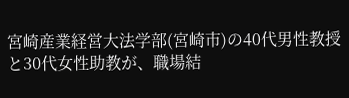宮崎産業経営大法学部(宮崎市)の40代男性教授と30代女性助教が、職場結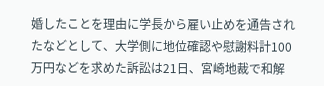婚したことを理由に学長から雇い止めを通告されたなどとして、大学側に地位確認や慰謝料計100万円などを求めた訴訟は21日、宮崎地裁で和解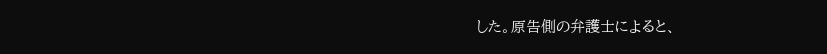した。原告側の弁護士によると、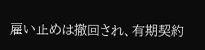雇い止めは撤回され、有期契約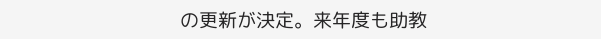の更新が決定。来年度も助教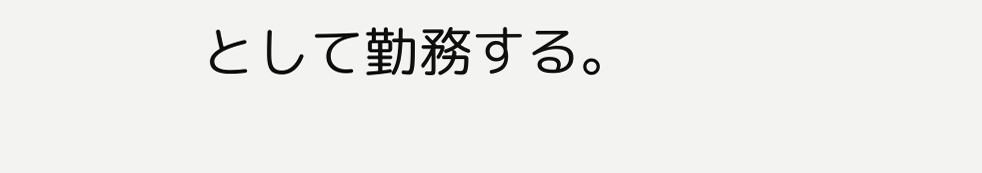として勤務する。